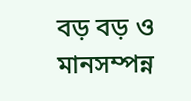বড় বড় ও মানসম্পন্ন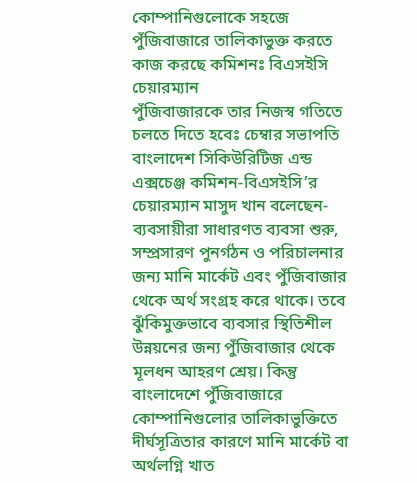কোম্পানিগুলোকে সহজে পুঁজিবাজারে তালিকাভুক্ত করতে কাজ করছে কমিশনঃ বিএসইসি চেয়ারম্যান
পুঁজিবাজারকে তার নিজস্ব গতিতে চলতে দিতে হবেঃ চেম্বার সভাপতি
বাংলাদেশ সিকিউরিটিজ এন্ড এক্সচেঞ্জ কমিশন-বিএসইসি’র চেয়ারম্যান মাসুদ খান বলেছেন-ব্যবসায়ীরা সাধারণত ব্যবসা শুরু, সম্প্রসারণ পুনর্গঠন ও পরিচালনার জন্য মানি মার্কেট এবং পুঁজিবাজার থেকে অর্থ সংগ্রহ করে থাকে। তবে ঝুঁকিমুক্তভাবে ব্যবসার স্থিতিশীল উন্নয়নের জন্য পুঁজিবাজার থেকে মূলধন আহরণ শ্রেয়। কিন্তু বাংলাদেশে পুঁজিবাজারে কোম্পানিগুলোর তালিকাভুক্তিতে দীর্ঘসূত্রিতার কারণে মানি মার্কেট বা অর্থলগ্নি খাত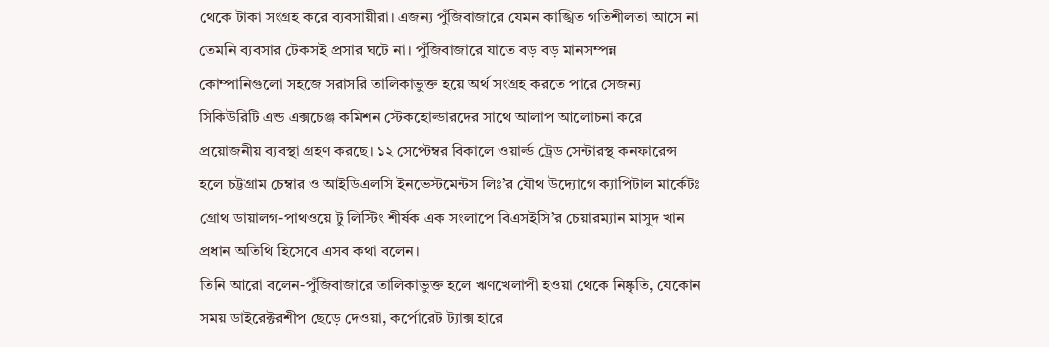থেকে টাকা সংগ্রহ করে ব্যবসায়ীরা। এজন্য পুঁজিবাজারে যেমন কাঙ্খিত গতিশীলতা আসে না তেমনি ব্যবসার টেকসই প্রসার ঘটে না। পুঁজিবাজারে যাতে বড় বড় মানসম্পন্ন কোম্পানিগুলো সহজে সরাসরি তালিকাভুক্ত হয়ে অর্থ সংগ্রহ করতে পারে সেজন্য সিকিউরিটি এন্ড এক্সচেঞ্জ কমিশন স্টেকহোল্ডারদের সাথে আলাপ আলোচনা করে প্রয়োজনীয় ব্যবস্থা গ্রহণ করছে। ১২ সেপ্টেম্বর বিকালে ওয়ার্ল্ড ট্রেড সেন্টারস্থ কনফারেন্স হলে চট্টগ্রাম চেম্বার ও আইডিএলসি ইনভেস্টমেন্টস লিঃ’র যৌথ উদ্যোগে ক্যাপিটাল মার্কেটঃ গ্রোথ ডায়ালগ-পাথওয়ে টু লিস্টিং শীর্ষক এক সংলাপে বিএসইসি’র চেয়ারম্যান মাসুদ খান প্রধান অতিথি হিসেবে এসব কথা বলেন।
তিনি আরো বলেন-পুঁজিবাজারে তালিকাভুক্ত হলে ঋণখেলাপী হওয়া থেকে নিষ্কৃতি, যেকোন সময় ডাইরেক্টরশীপ ছেড়ে দেওয়া, কর্পোরেট ট্যাক্স হারে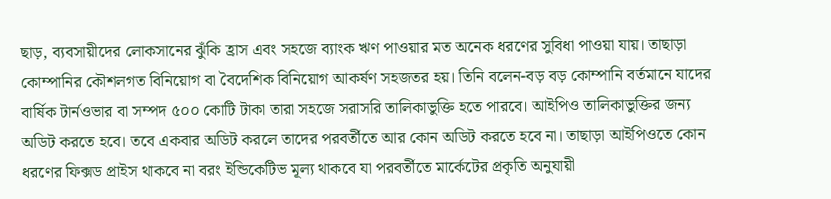ছাড়, ব্যবসায়ীদের লোকসানের ঝুঁকি হ্রাস এবং সহজে ব্যাংক ঋণ পাওয়ার মত অনেক ধরণের সুবিধা পাওয়া যায়। তাছাড়া কোম্পানির কৌশলগত বিনিয়োগ বা বৈদেশিক বিনিয়োগ আকর্ষণ সহজতর হয়। তিনি বলেন-বড় বড় কোম্পানি বর্তমানে যাদের বার্ষিক টার্নওভার বা সম্পদ ৫০০ কোটি টাকা তারা সহজে সরাসরি তালিকাভুক্তি হতে পারবে। আইপিও তালিকাভুক্তির জন্য অডিট করতে হবে। তবে একবার অডিট করলে তাদের পরবর্তীতে আর কোন অডিট করতে হবে না। তাছাড়া আইপিওতে কোন ধরণের ফিক্সড প্রাইস থাকবে না বরং ইন্ডিকেটিভ মূল্য থাকবে যা পরবর্তীতে মার্কেটের প্রকৃতি অনুযায়ী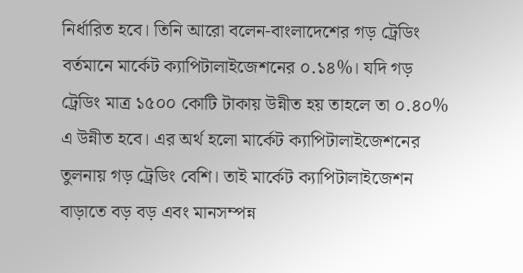নির্ধারিত হবে। তিনি আরো বলেন-বাংলাদেশের গড় ট্রেডিং বর্তমানে মার্কেট ক্যাপিটালাইজেশনের ০.১৪%। যদি গড় ট্রেডিং মাত্র ১৫০০ কোটি টাকায় উন্নীত হয় তাহলে তা ০.৪০% এ উন্নীত হবে। এর অর্থ হলো মার্কেট ক্যাপিটালাইজেশনের তুলনায় গড় ট্রেডিং বেশি। তাই মার্কেট ক্যাপিটালাইজেশন বাড়াতে বড় বড় এবং মানসম্পন্ন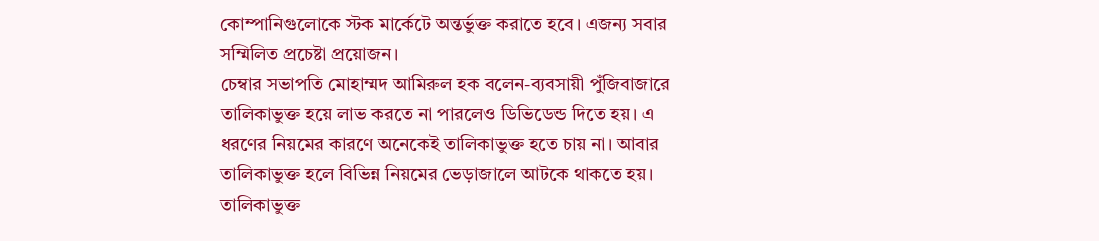কোম্পানিগুলোকে স্টক মার্কেটে অন্তর্ভুক্ত করাতে হবে। এজন্য সবার সম্মিলিত প্রচেষ্টা প্রয়োজন।
চেম্বার সভাপতি মোহাম্মদ আমিরুল হক বলেন-ব্যবসায়ী পুঁজিবাজারে তালিকাভুক্ত হয়ে লাভ করতে না পারলেও ডিভিডেন্ড দিতে হয়। এ ধরণের নিয়মের কারণে অনেকেই তালিকাভুক্ত হতে চায় না। আবার তালিকাভুক্ত হলে বিভিন্ন নিয়মের ভেড়াজালে আটকে থাকতে হয়। তালিকাভুক্ত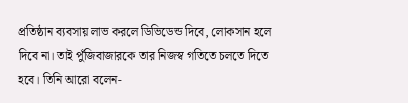প্রতিষ্ঠান ব্যবসায় লাভ করলে ডিভিডেন্ড দিবে, লোকসান হলে দিবে না। তাই পুঁজিবাজারকে তার নিজস্ব গতিতে চলতে দিতে হবে। তিনি আরো বলেন-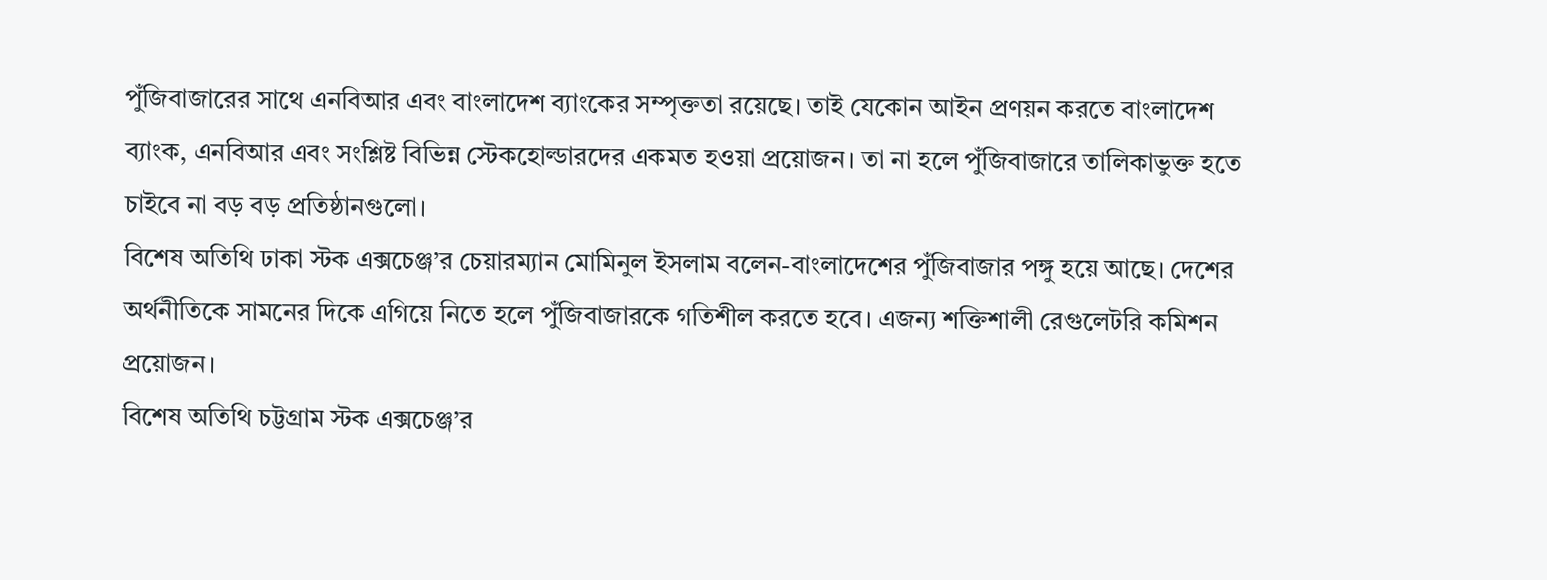পুঁজিবাজারের সাথে এনবিআর এবং বাংলাদেশ ব্যাংকের সম্পৃক্ততা রয়েছে। তাই যেকোন আইন প্রণয়ন করতে বাংলাদেশ ব্যাংক, এনবিআর এবং সংশ্লিষ্ট বিভিন্ন স্টেকহোল্ডারদের একমত হওয়া প্রয়োজন। তা না হলে পুঁজিবাজারে তালিকাভুক্ত হতে চাইবে না বড় বড় প্রতিষ্ঠানগুলো।
বিশেষ অতিথি ঢাকা স্টক এক্সচেঞ্জ’র চেয়ারম্যান মোমিনুল ইসলাম বলেন-বাংলাদেশের পুঁজিবাজার পঙ্গু হয়ে আছে। দেশের অর্থনীতিকে সামনের দিকে এগিয়ে নিতে হলে পুঁজিবাজারকে গতিশীল করতে হবে। এজন্য শক্তিশালী রেগুলেটরি কমিশন প্রয়োজন।
বিশেষ অতিথি চট্টগ্রাম স্টক এক্সচেঞ্জ’র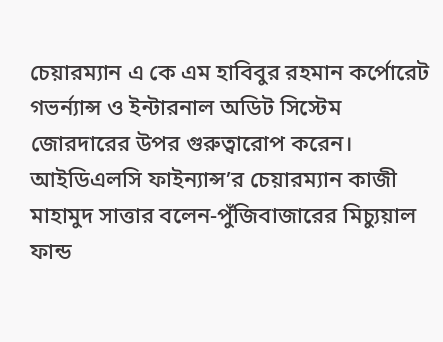চেয়ারম্যান এ কে এম হাবিবুর রহমান কর্পোরেট গভর্ন্যান্স ও ইন্টারনাল অডিট সিস্টেম জোরদারের উপর গুরুত্বারোপ করেন।
আইডিএলসি ফাইন্যান্স’র চেয়ারম্যান কাজী মাহামুদ সাত্তার বলেন-পুঁজিবাজারের মিচ্যুয়াল ফান্ড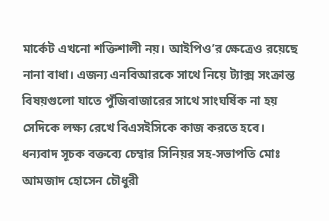মার্কেট এখনো শক্তিশালী নয়। আইপিও’র ক্ষেত্রেও রয়েছে নানা বাধা। এজন্য এনবিআরকে সাথে নিয়ে ট্যাক্স সংক্রান্ত বিষয়গুলো যাতে পুঁজিবাজারের সাথে সাংঘর্ষিক না হয় সেদিকে লক্ষ্য রেখে বিএসইসিকে কাজ করতে হবে।
ধন্যবাদ সূচক বক্তব্যে চেম্বার সিনিয়র সহ-সভাপতি মোঃ আমজাদ হোসেন চৌধুরী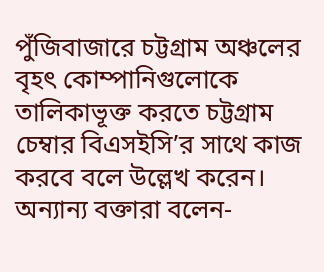পুঁজিবাজারে চট্টগ্রাম অঞ্চলের বৃহৎ কোম্পানিগুলোকে তালিকাভূক্ত করতে চট্টগ্রাম চেম্বার বিএসইসি’র সাথে কাজ করবে বলে উল্লেখ করেন।
অন্যান্য বক্তারা বলেন-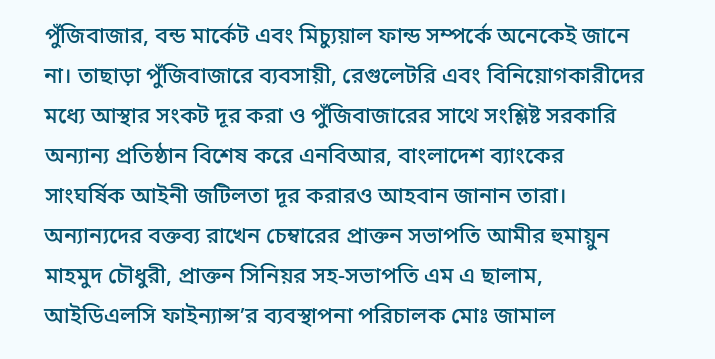পুঁজিবাজার, বন্ড মার্কেট এবং মিচ্যুয়াল ফান্ড সম্পর্কে অনেকেই জানে না। তাছাড়া পুঁজিবাজারে ব্যবসায়ী, রেগুলেটরি এবং বিনিয়োগকারীদের মধ্যে আস্থার সংকট দূর করা ও পুঁজিবাজারের সাথে সংশ্লিষ্ট সরকারি অন্যান্য প্রতিষ্ঠান বিশেষ করে এনবিআর, বাংলাদেশ ব্যাংকের সাংঘর্ষিক আইনী জটিলতা দূর করারও আহবান জানান তারা।
অন্যান্যদের বক্তব্য রাখেন চেম্বারের প্রাক্তন সভাপতি আমীর হুমায়ুন মাহমুদ চৌধুরী, প্রাক্তন সিনিয়র সহ-সভাপতি এম এ ছালাম, আইডিএলসি ফাইন্যান্স’র ব্যবস্থাপনা পরিচালক মোঃ জামাল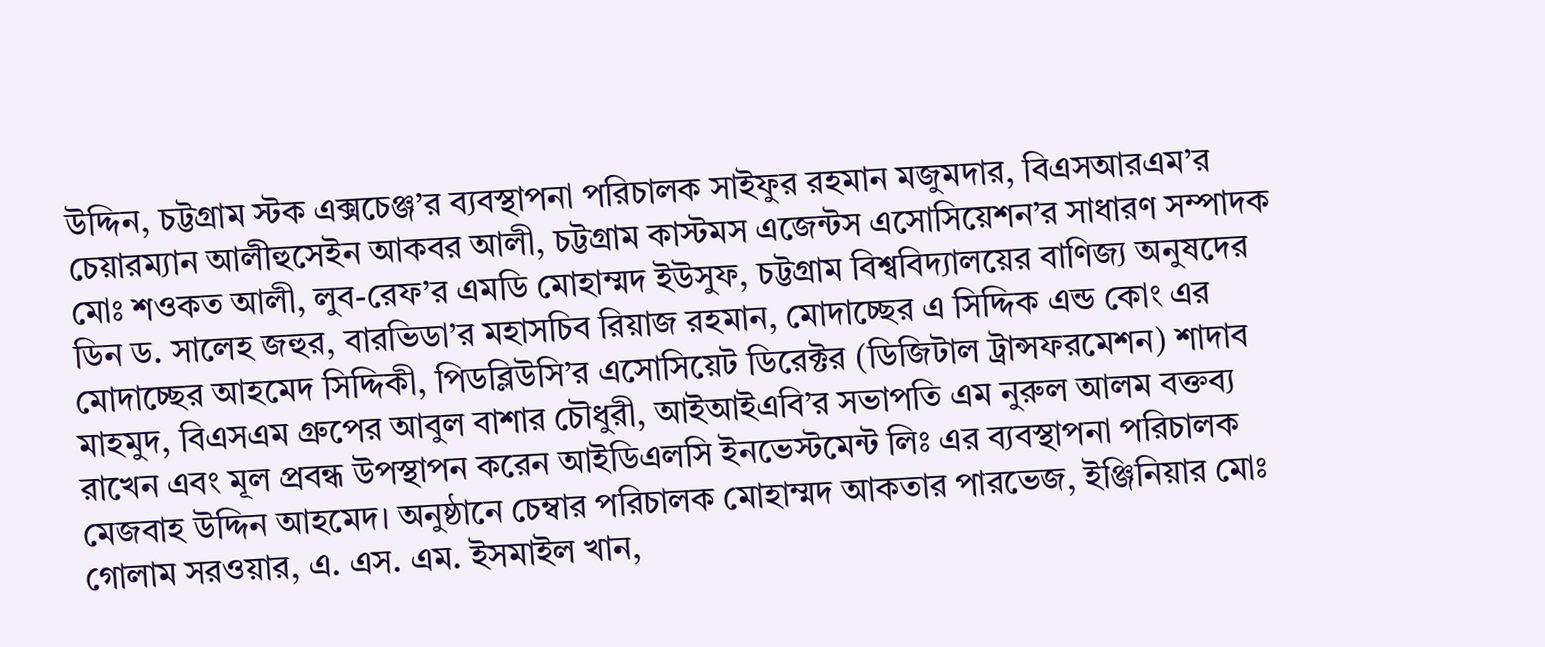উদ্দিন, চট্টগ্রাম স্টক এক্সচেঞ্জ’র ব্যবস্থাপনা পরিচালক সাইফুর রহমান মজুমদার, বিএসআরএম’র চেয়ারম্যান আলীহুসেইন আকবর আলী, চট্টগ্রাম কাস্টমস এজেন্টস এসোসিয়েশন’র সাধারণ সম্পাদক মোঃ শওকত আলী, লুব-রেফ’র এমডি মোহাম্মদ ইউসুফ, চট্টগ্রাম বিশ্ববিদ্যালয়ের বাণিজ্য অনুষদের ডিন ড. সালেহ জহুর, বারভিডা’র মহাসচিব রিয়াজ রহমান, মোদাচ্ছের এ সিদ্দিক এন্ড কোং এর মোদাচ্ছের আহমেদ সিদ্দিকী, পিডব্লিউসি’র এসোসিয়েট ডিরেক্টর (ডিজিটাল ট্রান্সফরমেশন) শাদাব মাহমুদ, বিএসএম গ্রুপের আবুল বাশার চৌধুরী, আইআইএবি’র সভাপতি এম নুরুল আলম বক্তব্য রাখেন এবং মূল প্রবন্ধ উপস্থাপন করেন আইডিএলসি ইনভেস্টমেন্ট লিঃ এর ব্যবস্থাপনা পরিচালক মেজবাহ উদ্দিন আহমেদ। অনুষ্ঠানে চেম্বার পরিচালক মোহাম্মদ আকতার পারভেজ, ইঞ্জিনিয়ার মোঃ গোলাম সরওয়ার, এ. এস. এম. ইসমাইল খান,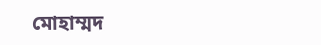মোহাম্মদ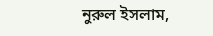নুরুল ইসলাম,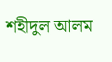শহীদুল আলম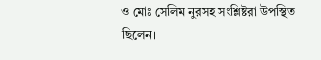ও মোঃ সেলিম নুরসহ সংশ্লিষ্টরা উপস্থিত ছিলেন।